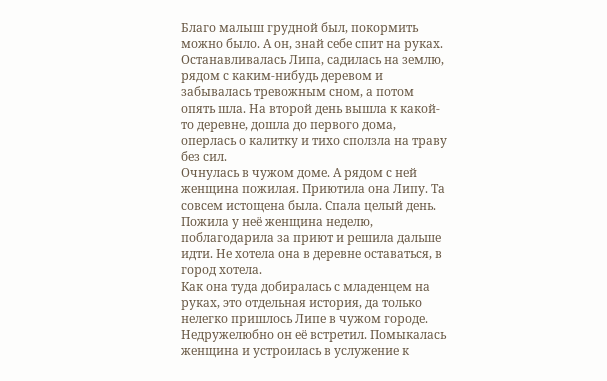Благо малыш грудной был, покормить можно было. А он, знай себе спит на руках. Останавливалась Липа, садилась на землю, рядом с каким-нибудь деревом и забывалась тревожным сном, а потом опять шла. На второй день вышла к какой-то деревне, дошла до первого дома, оперлась о калитку и тихо сползла на траву без сил.
Очнулась в чужом доме. А рядом с ней женщина пожилая. Приютила она Липу. Та совсем истощена была. Спала целый день. Пожила у неё женщина неделю, поблагодарила за приют и решила дальше идти. Не хотела она в деревне оставаться, в город хотела.
Как она туда добиралась с младенцем на руках, это отдельная история, да только нелегко пришлось Липе в чужом городе. Недружелюбно он её встретил. Помыкалась женщина и устроилась в услужение к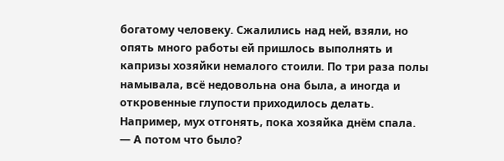богатому человеку. Сжалились над ней, взяли, но опять много работы ей пришлось выполнять и капризы хозяйки немалого стоили. По три раза полы намывала, всё недовольна она была, а иногда и откровенные глупости приходилось делать. Например, мух отгонять, пока хозяйка днём спала.
— А потом что было?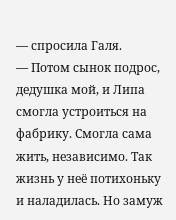— спросила Галя.
— Потом сынок подрос, дедушка мой, и Липа смогла устроиться на фабрику. Смогла сама жить, независимо. Так жизнь у неё потихоньку и наладилась. Но замуж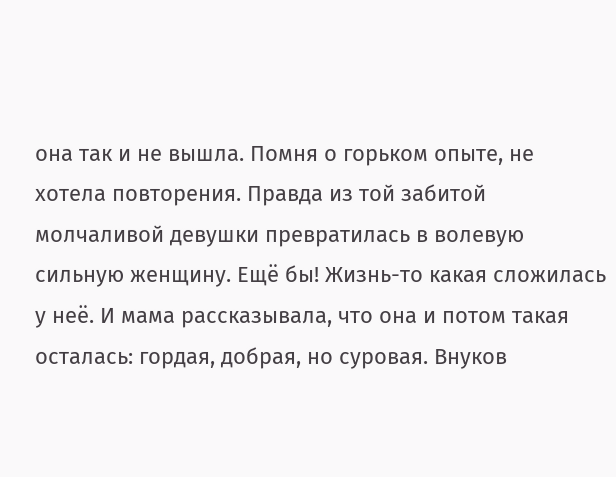она так и не вышла. Помня о горьком опыте, не хотела повторения. Правда из той забитой молчаливой девушки превратилась в волевую сильную женщину. Ещё бы! Жизнь-то какая сложилась у неё. И мама рассказывала, что она и потом такая осталась: гордая, добрая, но суровая. Внуков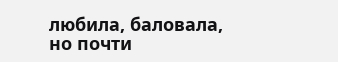любила, баловала, но почти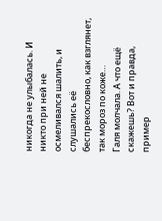никогда не улыбалась. И никто при ней не осмеливался шалить, и слушались её беспрекословно, как взглянет, так мороз по коже…
Галя молчала. А что ещё скажешь? Вот и правда, пример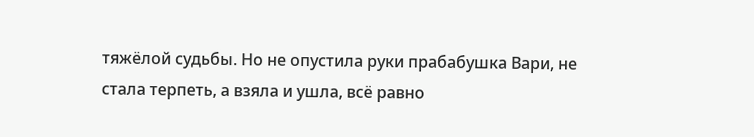тяжёлой судьбы. Но не опустила руки прабабушка Вари, не стала терпеть, а взяла и ушла, всё равно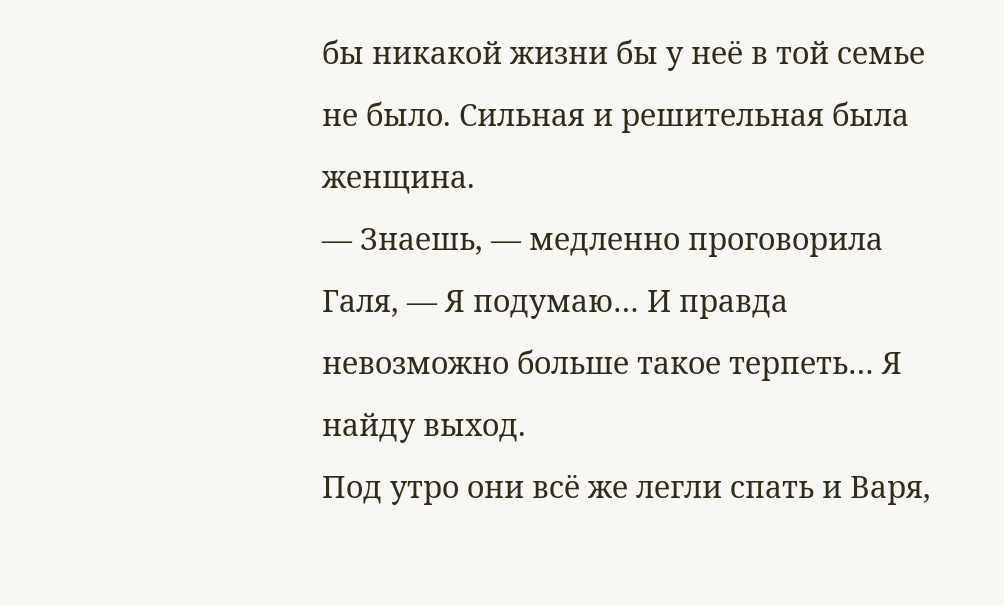бы никакой жизни бы у неё в той семье не было. Сильная и решительная была женщина.
— Знаешь, — медленно проговорила Галя, — Я подумаю… И правда невозможно больше такое терпеть… Я найду выход.
Под утро они всё же легли спать и Варя,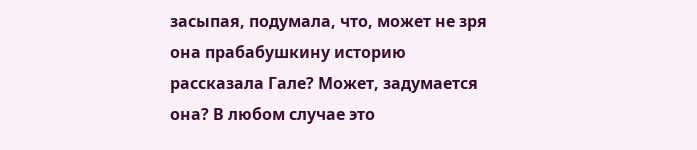засыпая, подумала, что, может не зря она прабабушкину историю рассказала Гале? Может, задумается она? В любом случае это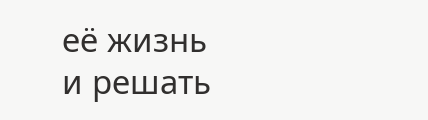её жизнь и решать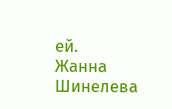ей.
Жанна Шинелева